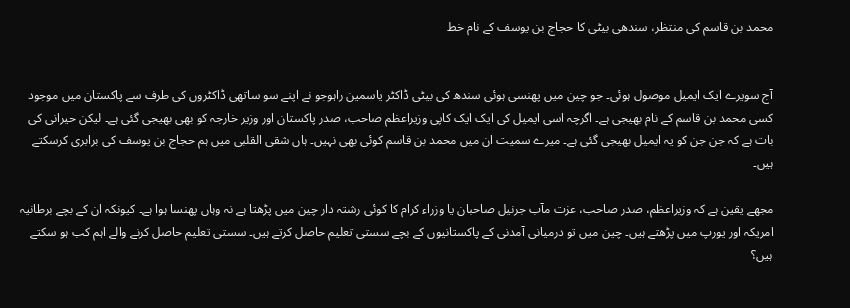محمد بن قاسم کی منتظر، سندھی بیٹی کا حجاج بن یوسف کے نام خط


آج سویرے ایک ایمیل موصول ہوئی۔ جو چین میں پھنسی ہوئی سندھ کی بیٹی ڈاکٹر یاسمین راہوجو نے اپنے سو ساتھی ڈاکٹروں کی طرف سے پاکستان میں موجود کسی محمد بن قاسم کے نام بھیجی ہے۔ اگرچہ اسی ایمیل کی ایک ایک کاپی وزیراعظم صاحب، صدر پاکستان اور وزیر خارجہ کو بھی بھیجی گئی ہے۔ لیکن حیرانی کی بات ہے کہ جن جن کو یہ ایمیل بھیجی گئی ہے۔ میرے سمیت ان میں محمد بن قاسم کوئی بھی نہیں۔ ہاں شقی القلبی میں ہم حجاج بن یوسف کی برابری کرسکتے ہیں۔

مجھے یقین ہے کہ وزیراعظم، صدر صاحب، عزت مآب جرنیل صاحبان یا وزراء کرام کا کوئی رشتہ دار چین میں پڑھتا ہے نہ وہاں پھنسا ہوا ہے۔ کیونکہ ان کے بچے برطانیہ امریکہ اور یورپ میں پڑھتے ہیں۔ چین میں تو درمیانی آمدنی کے پاکستانیوں کے بچے سستی تعلیم حاصل کرتے ہیں۔ سستی تعلیم حاصل کرنے والے اہم کب ہو سکتے ہیں؟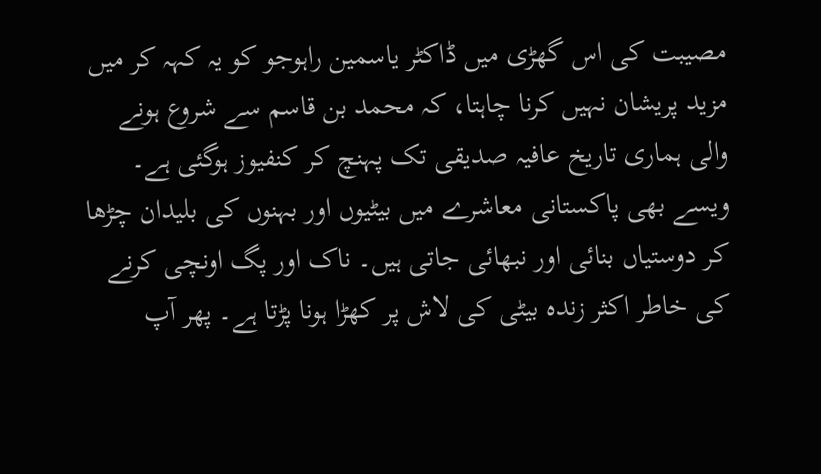مصیبت کی اس گھڑی میں ڈاکٹر یاسمین راہوجو کو یہ کہہ کر میں مزید پریشان نہیں کرنا چاہتا، کہ محمد بن قاسم سے شروع ہونے والی ہماری تاریخ عافیہ صدیقی تک پہنچ کر کنفیوز ہوگئی ہے۔ ویسے بھی پاکستانی معاشرے میں بیٹیوں اور بہنوں کی بلیدان چڑھا کر دوستیاں بنائی اور نبھائی جاتی ہیں۔ ناک اور پگ اونچی کرنے کی خاطر اکثر زندہ بیٹی کی لاش پر کھڑا ہونا پڑتا ہے۔ پھر آپ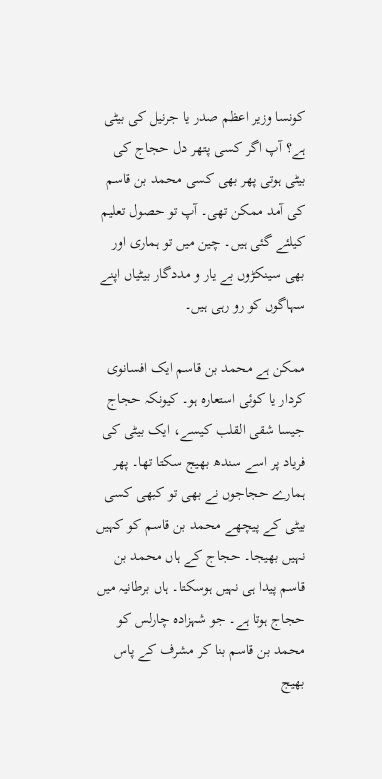کونسا وزیر اعظم صدر یا جرنیل کی بیٹی ہے؟ آپ اگر کسی پتھر دل حجاج کی بیٹی ہوتی پھر بھی کسی محمد بن قاسم کی آمد ممکن تھی۔ آپ تو حصول تعلیم کیلئے گئی ہیں۔ چین میں تو ہماری اور بھی سینکڑوں بے یار و مددگار بیٹیاں اپنے سہاگوں کو رو رہی ہیں۔

ممکن ہے محمد بن قاسم ایک افسانوی کردار یا کوئی استعارہ ہو۔ کیونکہ حجاج جیسا شقی القلب کیسے، ایک بیٹی کی فریاد پر اسے سندھ بھیج سکتا تھا۔ پھر ہمارے حجاجوں نے بھی تو کبھی کسی بیٹی کے پیچھے محمد بن قاسم کو کہیں نہیں بھیجا۔ حجاج کے ہاں محمد بن قاسم پیدا ہی نہیں ہوسکتا۔ ہاں برطانیہ میں حجاج ہوتا ہے۔ جو شہزادہ چارلس کو محمد بن قاسم بنا کر مشرف کے پاس بھیج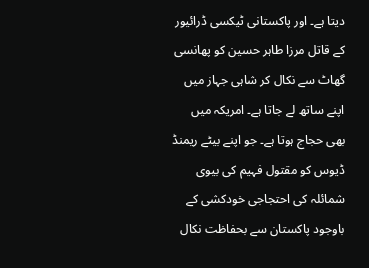دیتا ہے۔ اور پاکستانی ٹیکسی ڈرائیور کے قاتل مرزا طاہر حسین کو پھانسی گھاٹ سے نکال کر شاہی جہاز میں اپنے ساتھ لے جاتا ہے۔ امریکہ میں بھی حجاج ہوتا ہے۔ جو اپنے بیٹے ریمنڈ ڈیوس کو مقتول فہیم کی بیوی شمائلہ کی احتجاجی خودکشی کے باوجود پاکستان سے بحفاظت نکال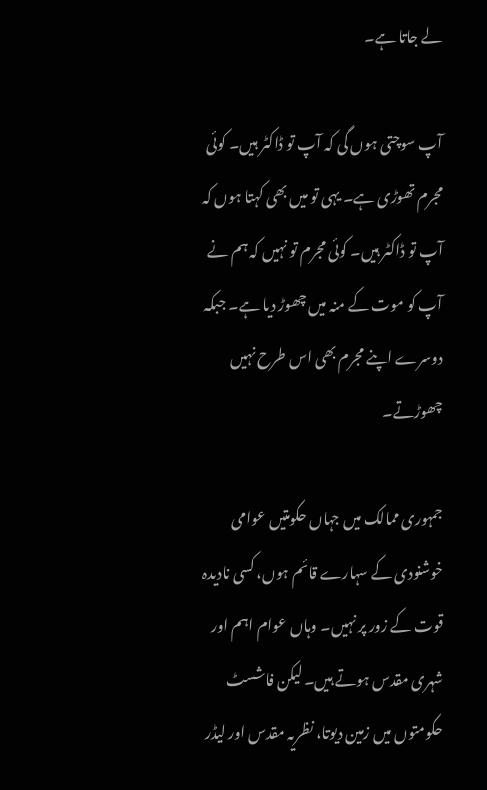لے جاتا ہے۔

آپ سوچتی ہوں گی کہ آپ تو ڈاکٹر ہیں۔ کوئی مجرم تھوڑی ہے۔ یہی تو میں بھی کہتا ہوں کہ آپ تو ڈاکٹر ہیں۔ کوئی مجرم تو نہیں کہ ہم نے آپ کو موت کے منہ میں چھوڑ دیا ہے۔ جبکہ دوسرے اپنے مجرم بھی اس طرح نہیں چھوڑتے۔

جمہوری ممالک میں جہاں حکومتیں عوامی خوشنودی کے سہارے قائم ہوں، کسی نادیدہ قوت کے زور پر نہیں۔ وہاں عوام اہم اور شہری مقدس ہوتے ہیں۔ لیکن فاشسٹ حکومتوں میں زمین دیوتا، نظریہ مقدس اور لیڈر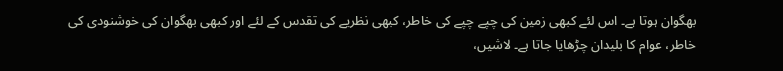بھگوان ہوتا ہے۔ اس لئے کبھی زمین کی چپے چپے کی خاطر، کبھی نظریے کی تقدس کے لئے اور کبھی بھگوان کی خوشنودی کی خاطر، عوام کا بلیدان چڑھایا جاتا ہے۔ لاشیں،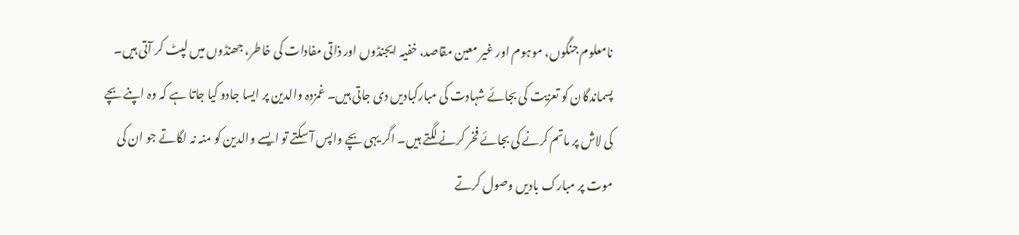نامعلوم جنگوں، موہوم اور غیر معین مقاصد، خفیہ ایجنڈوں اور ذاتی مفادات کی خاطر، جھنڈوں میں لپٹ کر آتی ہیں۔ پسماندگان کو تعزیت کی بجائے شہادت کی مبارکبادیں دی جاتی ہیں۔ غمزدہ والدین پر ایسا جادو کیا جاتا ہے کہ وہ اپنے بچے کی لاش پر ماتم کرنے کی بجائے فخر کرنے لگتے ہیں۔ اگر یہی بچے واپس آ سکتے تو ایسے والدین کو منہ نہ لگاتے جو ان کی موت پر مبارک بادیں وصول کرتے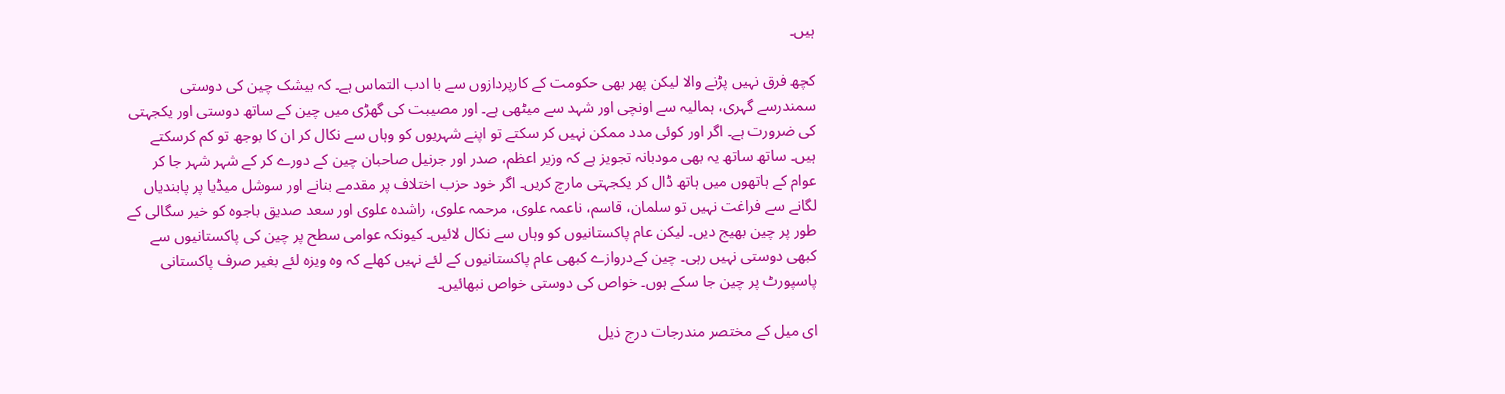ہیں۔

کچھ فرق نہیں پڑنے والا لیکن پھر بھی حکومت کے کارپردازوں سے با ادب التماس ہے۔ کہ بیشک چین کی دوستی سمندرسے گہری، ہمالیہ سے اونچی اور شہد سے میٹھی ہے۔ اور مصیبت کی گھڑی میں چین کے ساتھ دوستی اور یکجہتی کی ضرورت ہے۔ اگر اور کوئی مدد ممکن نہیں کر سکتے تو اپنے شہریوں کو وہاں سے نکال کر ان کا بوجھ تو کم کرسکتے ہیں۔ ساتھ ساتھ یہ بھی مودبانہ تجویز ہے کہ وزیر اعظم، صدر اور جرنیل صاحبان چین کے دورے کر کے شہر شہر جا کر عوام کے ہاتھوں میں ہاتھ ڈال کر یکجہتی مارچ کریں۔ اگر خود حزب اختلاف پر مقدمے بنانے اور سوشل میڈیا پر پابندیاں لگانے سے فراغت نہیں تو سلمان، قاسم، ناعمہ علوی، مرحمہ علوی، راشدہ علوی اور سعد صدیق باجوہ کو خیر سگالی کے طور پر چین بھیج دیں۔ لیکن عام پاکستانیوں کو وہاں سے نکال لائیں۔ کیونکہ عوامی سطح پر چین کی پاکستانیوں سے کبھی دوستی نہیں رہی۔ چین کےدروازے کبھی عام پاکستانیوں کے لئے نہیں کھلے کہ وہ ویزہ لئے بغیر صرف پاکستانی پاسپورٹ پر چین جا سکے ہوں۔ خواص کی دوستی خواص نبھائیں۔

ای میل کے مختصر مندرجات درج ذیل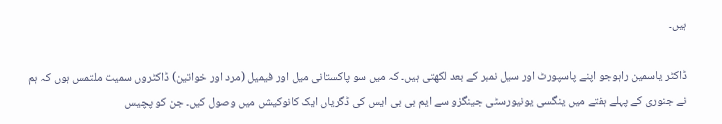ہیں۔

ڈاکٹر یاسمین راہوجو اپنے پاسپورٹ اور سیل نمبر کے بعد لکھتی ہیں۔ کہ میں سو پاکستانی میل اور فیمیل (مرد اور خواتین) ڈاکٹروں سمیت ملتمس ہوں کہ ہم نے جنوری کے پہلے ہفتے میں ینگسی یونیورسٹی جینگزو سے ایم بی بی ایس کی ڈگریاں ایک کانوکیشں میں وصول کیں۔ جن کو پچیس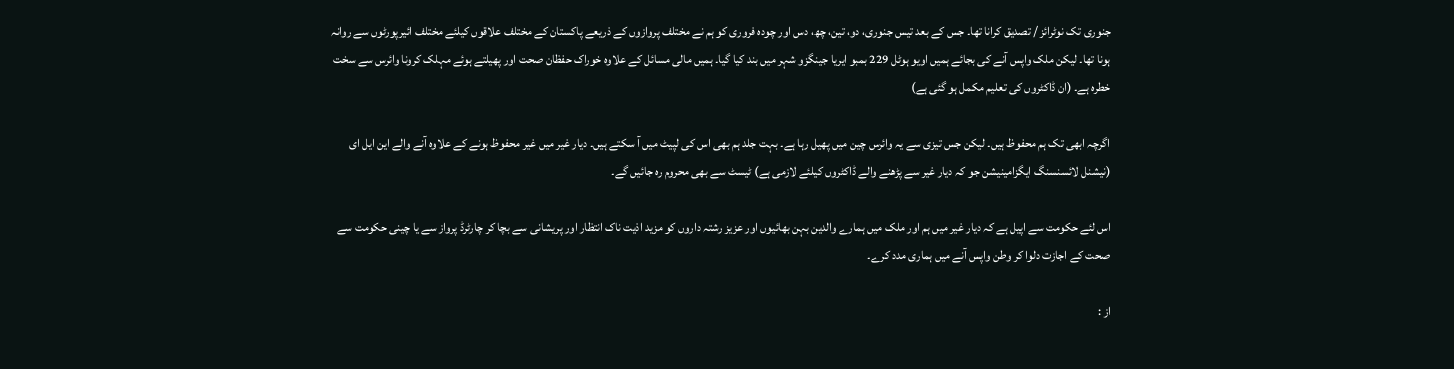جنوری تک نوٹرائز / تصدیق کرانا تھا۔ جس کے بعد تیس جنوری، دو، تین، چھ، دس اور چودہ فروری کو ہم نے مختلف پروازوں کے ذریعے پاکستان کے مختلف علاقوں کیلئے مختلف ائیرپورٹوں سے روانہ ہونا تھا۔ لیکن ملک واپس آنے کی بجائے ہمیں اویو ہوٹل 229 بمبو ایریا جینگزو شہر میں بند کیا گیا۔ ہمیں مالی مسائل کے علاوہ خوراک حفظان صحت اور پھیلتے ہوئے مہلک کرونا وائرس سے سخت خطرہ ہے۔ (ان ڈاکٹروں کی تعلیم مکمل ہو گئی ہے)

اگرچہ ابھی تک ہم محفوظ ہیں۔ لیکن جس تیزی سے یہ وائرس چین میں پھیل رہا ہے۔ بہت جلد ہم بھی اس کی لپیٹ میں آ سکتے ہیں۔ دیار غیر میں غیر محفوظ ہونے کے علاوہ آنے والے این ایل ای (نیشنل لائسنسنگ ایگزامینیشن جو کہ دیار غیر سے پڑھنے والے ڈاکٹروں کیلئے لازمی ہے) ٹیسٹ سے بھی محروم رہ جائیں گے۔

اس لئے حکومت سے اپیل ہے کہ دیار غیر میں ہم اور ملک میں ہمارے والدین بہن بھائیوں اور عزیز رشتہ داروں کو مزید اذیت ناک انتظار اور پریشانی سے بچا کر چارٹرڈ پرواز سے یا چینی حکومت سے صحت کے اجازت دلوا کر وطن واپس آنے میں ہماری مدد کرے۔

از :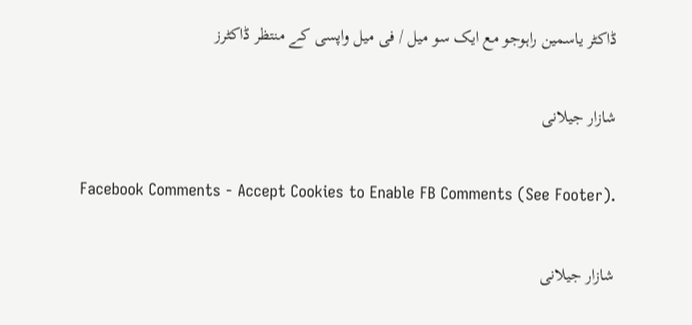ڈاکٹر یاسمین راہوجو مع ایک سو میل / فی میل واپسی کے منتظر ڈاکٹرز

شازار جیلانی

Facebook Comments - Accept Cookies to Enable FB Comments (See Footer).

شازار جیلانی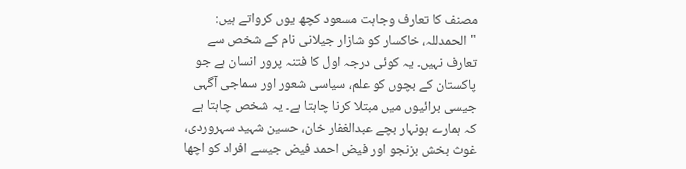مصنف کا تعارف وجاہت مسعود کچھ یوں کرواتے ہیں: "الحمدللہ، خاکسار کو شازار جیلانی نام کے شخص سے تعارف نہیں۔ یہ کوئی درجہ اول کا فتنہ پرور انسان ہے جو پاکستان کے بچوں کو علم، سیاسی شعور اور سماجی آگہی جیسی برائیوں میں مبتلا کرنا چاہتا ہے۔ یہ شخص چاہتا ہے کہ ہمارے ہونہار بچے عبدالغفار خان، حسین شہید سہروردی، غوث بخش بزنجو اور فیض احمد فیض جیسے افراد کو اچھا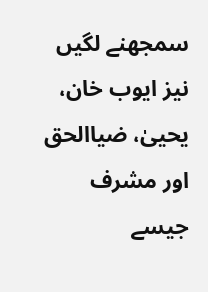سمجھنے لگیں نیز ایوب خان، یحییٰ، ضیاالحق اور مشرف جیسے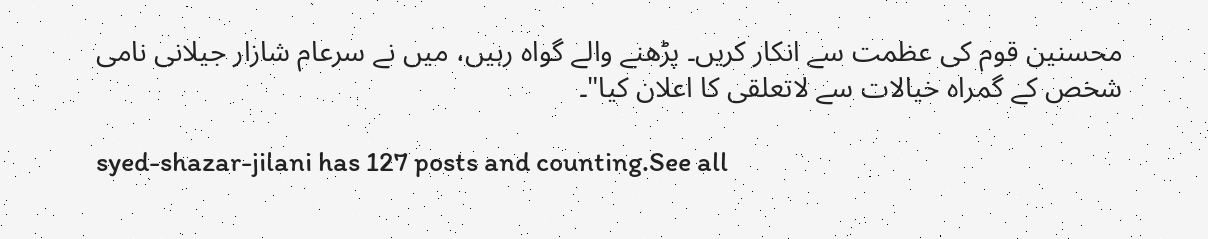محسنین قوم کی عظمت سے انکار کریں۔ پڑھنے والے گواہ رہیں، میں نے سرعام شازار جیلانی نامی شخص کے گمراہ خیالات سے لاتعلقی کا اعلان کیا"۔

syed-shazar-jilani has 127 posts and counting.See all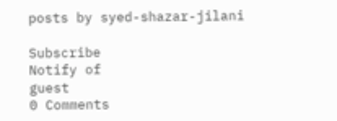posts by syed-shazar-jilani

Subscribe
Notify of
guest
0 Comments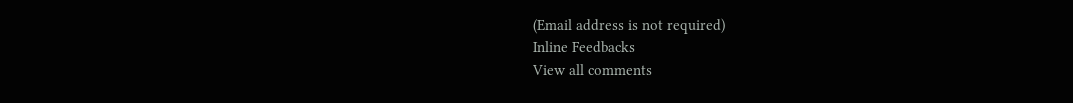(Email address is not required)
Inline Feedbacks
View all comments